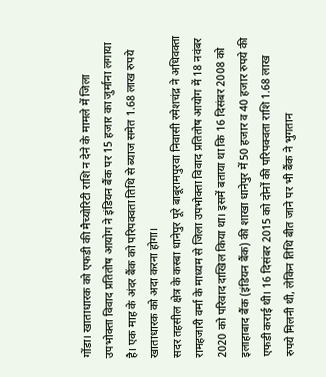गोंडा। खाताधारक को एफडी की मैच्योरिटी राशि न देने के मामले में जिला उपभोक्ता विवाद प्रतितोष आयोग ने इंडियन बैंक पर 15 हजार का जुर्माना लगाया है। एक माह के अंदर बैंक को परिपक्वता तिथि से ब्याज समेत 1.68 लाख रुपये खाताधारक को अदा करना होगा।
सदर तहसील क्षेत्र के कस्बा धानेपुर पूरे बाबूरामपुरवा निवासी रमेशचंद्र ने अधिवक्ता रामहजारी वर्मा के माध्यम से जिला उपभोक्ता विवाद प्रतितोष आयोग में 18 नवंबर 2020 को परिवाद दाखिल किया था। इसमें बताया था कि 16 दिसंबर 2008 को इलाहाबाद बैंक (इंडियन बैंक) की शाखा धानेपुर में 50 हजार व 40 हजार रुपये की एफडी कराई थी। 16 दिसंबर 2015 को दोनों की परिपक्वता राशि 1.68 लाख रुपये मिलनी थी, लेकिन तिथि बीत जाने पर भी बैंक ने भुगतान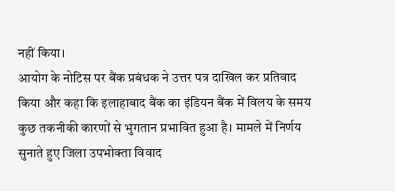नहीं किया।
आयोग के नोटिस पर बैंक प्रबंधक ने उत्तर पत्र दाखिल कर प्रतिवाद किया और कहा कि इलाहाबाद बैंक का इंडियन बैंक में विलय के समय कुछ तकनीकी कारणों से भुगतान प्रभावित हुआ है। मामले में निर्णय सुनाते हुए जिला उपभोक्ता विवाद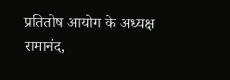प्रतितोष आयोग के अध्यक्ष रामानंद,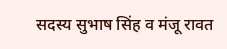सदस्य सुभाष सिंह व मंजू रावत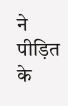ने पीड़ित के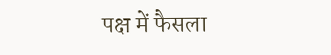पक्ष में फैसला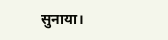सुनाया।